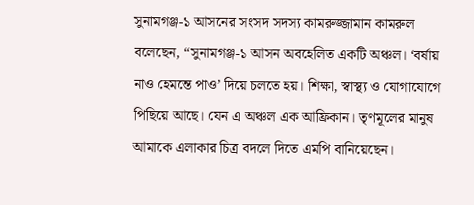সুনামগঞ্জ-১ আসনের সংসদ সদস্য কামরুজ্জামান কামরুল বলেছেন, “সুনামগঞ্জ-১ আসন অবহেলিত একটি অঞ্চল। ‘বর্ষায় নাও হেমন্তে পাও’ দিয়ে চলতে হয়। শিক্ষা, স্বাস্থ্য ও যোগাযোগে পিছিয়ে আছে। যেন এ অঞ্চল এক আফ্রিকান। তৃণমূলের মানুষ আমাকে এলাকার চিত্র বদলে দিতে এমপি বানিয়েছেন।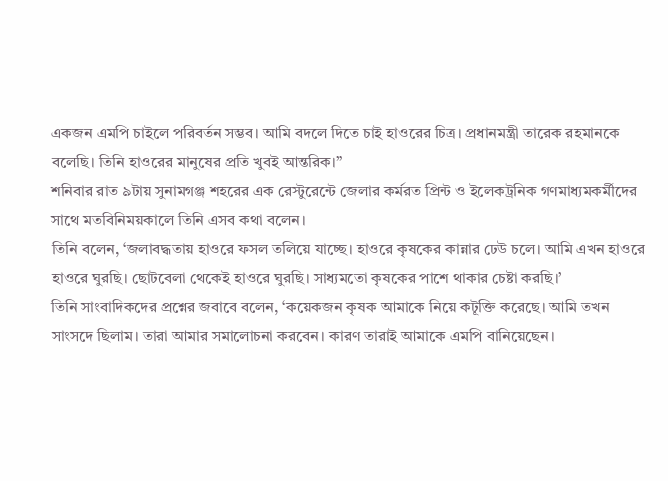একজন এমপি চাইলে পরিবর্তন সম্ভব। আমি বদলে দিতে চাই হাওরের চিত্র। প্রধানমন্ত্রী তারেক রহমানকে বলেছি। তিনি হাওরের মানুষের প্রতি খুবই আন্তরিক।”
শনিবার রাত ৯টায় সুনামগঞ্জ শহরের এক রেস্টুরেন্টে জেলার কর্মরত প্রিন্ট ও ইলেকট্রনিক গণমাধ্যমকর্মীদের সাথে মতবিনিময়কালে তিনি এসব কথা বলেন।
তিনি বলেন, ‘জলাবদ্ধতায় হাওরে ফসল তলিয়ে যাচ্ছে। হাওরে কৃষকের কান্নার ঢেউ চলে। আমি এখন হাওরে হাওরে ঘুরছি। ছোটবেলা থেকেই হাওরে ঘুরছি। সাধ্যমতো কৃষকের পাশে থাকার চেষ্টা করছি।’
তিনি সাংবাদিকদের প্রশ্নের জবাবে বলেন, ‘কয়েকজন কৃষক আমাকে নিয়ে কটূক্তি করেছে। আমি তখন সাংসদে ছিলাম। তারা আমার সমালোচনা করবেন। কারণ তারাই আমাকে এমপি বানিয়েছেন।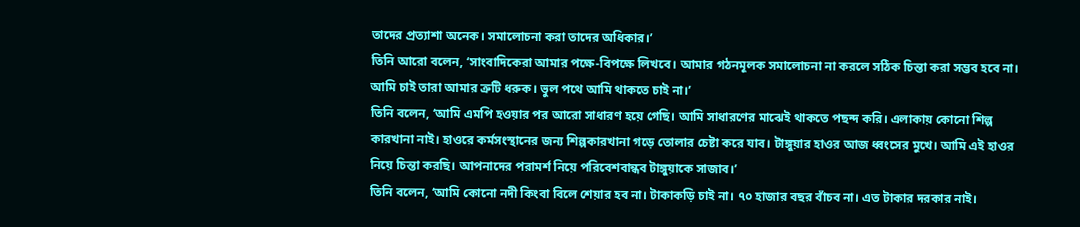তাদের প্রত্যাশা অনেক। সমালোচনা করা তাদের অধিকার।’
তিনি আরো বলেন, ‘সাংবাদিকেরা আমার পক্ষে-বিপক্ষে লিখবে। আমার গঠনমূলক সমালোচনা না করলে সঠিক চিন্তা করা সম্ভব হবে না। আমি চাই তারা আমার ত্রুটি ধরুক। ভুল পথে আমি থাকতে চাই না।’
তিনি বলেন, ‘আমি এমপি হওয়ার পর আরো সাধারণ হয়ে গেছি। আমি সাধারণের মাঝেই থাকতে পছন্দ করি। এলাকায় কোনো শিল্প কারখানা নাই। হাওরে কর্মসংস্থানের জন্য শিল্পকারখানা গড়ে তোলার চেষ্টা করে যাব। টাঙ্গুয়ার হাওর আজ ধ্বংসের মুখে। আমি এই হাওর নিয়ে চিন্তা করছি। আপনাদের পরামর্শ নিয়ে পরিবেশবান্ধব টাঙ্গুয়াকে সাজাব।’
তিনি বলেন, ‘আমি কোনো নদী কিংবা বিলে শেয়ার হব না। টাকাকড়ি চাই না। ৭০ হাজার বছর বাঁচব না। এত টাকার দরকার নাই।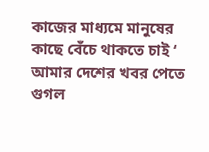কাজের মাধ্যমে মানুষের কাছে বেঁচে থাকতে চাই ‘
আমার দেশের খবর পেতে গুগল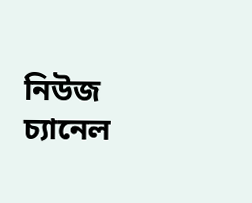নিউজ চ্যানেল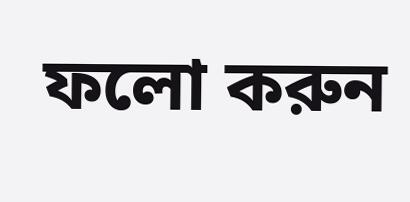ফলো করুন